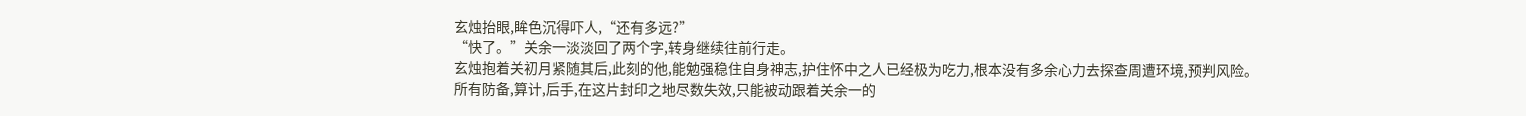玄烛抬眼,眸色沉得吓人,“还有多远?”
“快了。”关余一淡淡回了两个字,转身继续往前行走。
玄烛抱着关初月紧随其后,此刻的他,能勉强稳住自身神志,护住怀中之人已经极为吃力,根本没有多余心力去探查周遭环境,预判风险。
所有防备,算计,后手,在这片封印之地尽数失效,只能被动跟着关余一的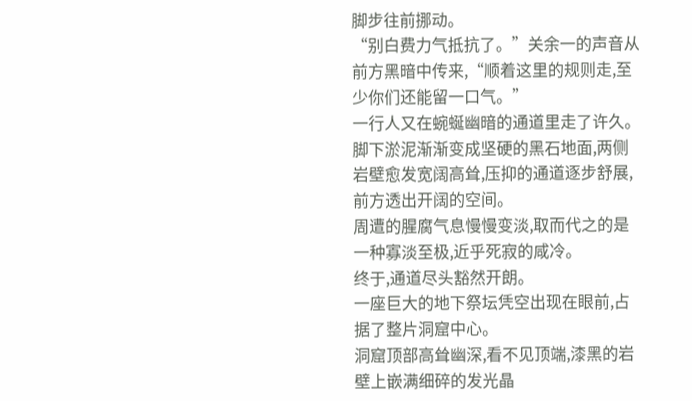脚步往前挪动。
“别白费力气抵抗了。”关余一的声音从前方黑暗中传来,“顺着这里的规则走,至少你们还能留一口气。”
一行人又在蜿蜒幽暗的通道里走了许久。
脚下淤泥渐渐变成坚硬的黑石地面,两侧岩壁愈发宽阔高耸,压抑的通道逐步舒展,前方透出开阔的空间。
周遭的腥腐气息慢慢变淡,取而代之的是一种寡淡至极,近乎死寂的咸冷。
终于,通道尽头豁然开朗。
一座巨大的地下祭坛凭空出现在眼前,占据了整片洞窟中心。
洞窟顶部高耸幽深,看不见顶端,漆黑的岩壁上嵌满细碎的发光晶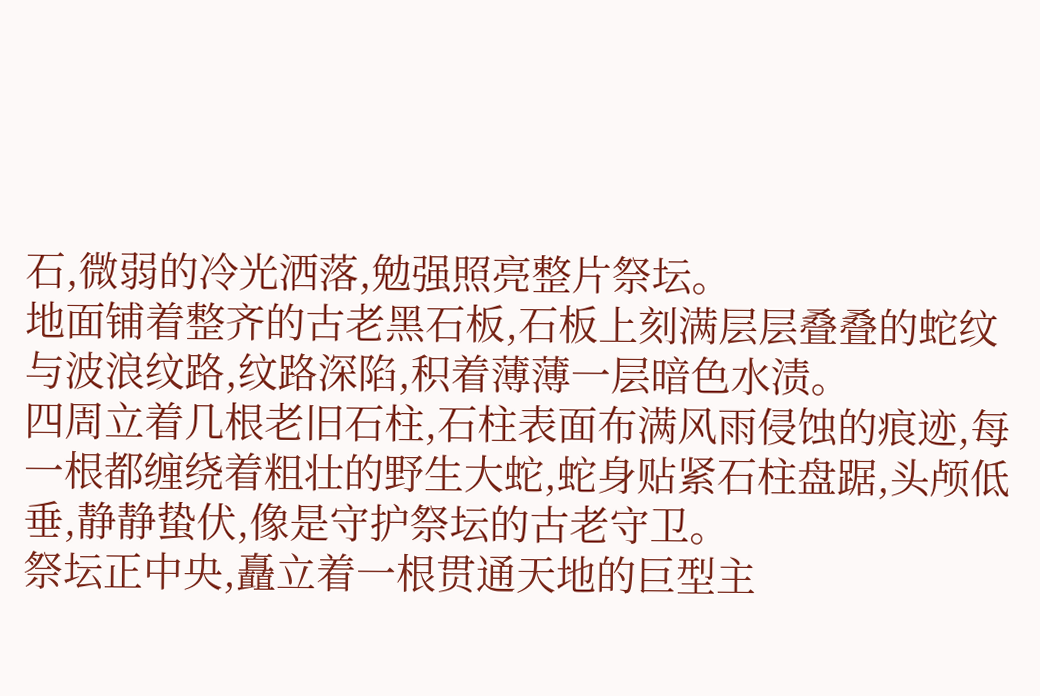石,微弱的冷光洒落,勉强照亮整片祭坛。
地面铺着整齐的古老黑石板,石板上刻满层层叠叠的蛇纹与波浪纹路,纹路深陷,积着薄薄一层暗色水渍。
四周立着几根老旧石柱,石柱表面布满风雨侵蚀的痕迹,每一根都缠绕着粗壮的野生大蛇,蛇身贴紧石柱盘踞,头颅低垂,静静蛰伏,像是守护祭坛的古老守卫。
祭坛正中央,矗立着一根贯通天地的巨型主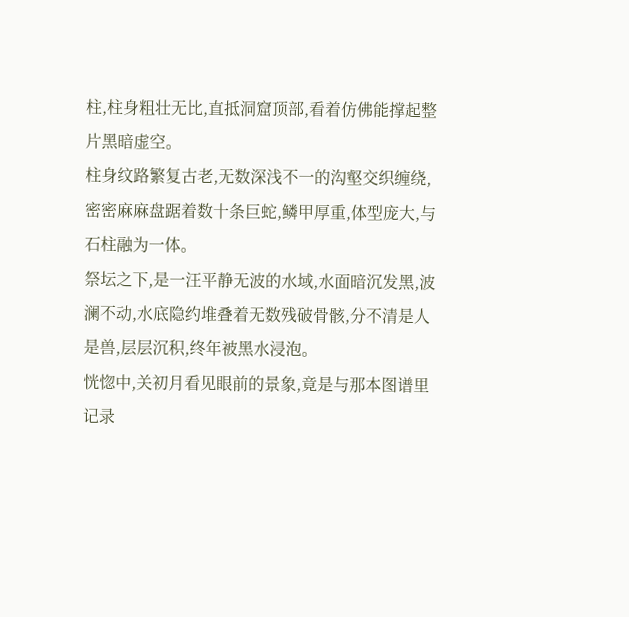柱,柱身粗壮无比,直抵洞窟顶部,看着仿佛能撑起整片黑暗虚空。
柱身纹路繁复古老,无数深浅不一的沟壑交织缠绕,密密麻麻盘踞着数十条巨蛇,鳞甲厚重,体型庞大,与石柱融为一体。
祭坛之下,是一汪平静无波的水域,水面暗沉发黑,波澜不动,水底隐约堆叠着无数残破骨骸,分不清是人是兽,层层沉积,终年被黑水浸泡。
恍惚中,关初月看见眼前的景象,竟是与那本图谱里记录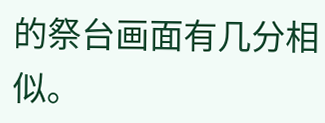的祭台画面有几分相似。